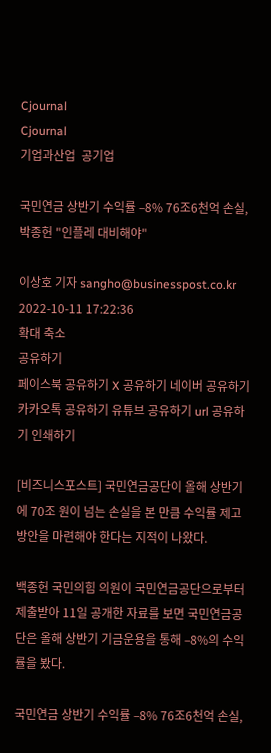Cjournal
Cjournal
기업과산업  공기업

국민연금 상반기 수익률 –8% 76조6천억 손실, 박종헌 "인플레 대비해야"

이상호 기자 sangho@businesspost.co.kr 2022-10-11 17:22:36
확대 축소
공유하기
페이스북 공유하기 X 공유하기 네이버 공유하기 카카오톡 공유하기 유튜브 공유하기 url 공유하기 인쇄하기

[비즈니스포스트] 국민연금공단이 올해 상반기에 70조 원이 넘는 손실을 본 만큼 수익률 제고 방안을 마련해야 한다는 지적이 나왔다.

백종헌 국민의힘 의원이 국민연금공단으로부터 제출받아 11일 공개한 자료를 보면 국민연금공단은 올해 상반기 기금운용을 통해 –8%의 수익률을 봤다.

국민연금 상반기 수익률 –8% 76조6천억 손실,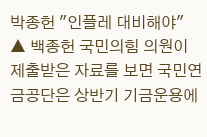박종헌 "인플레 대비해야"
▲ 백종헌 국민의힘 의원이 제출받은 자료를 보면 국민연금공단은 상반기 기금운용에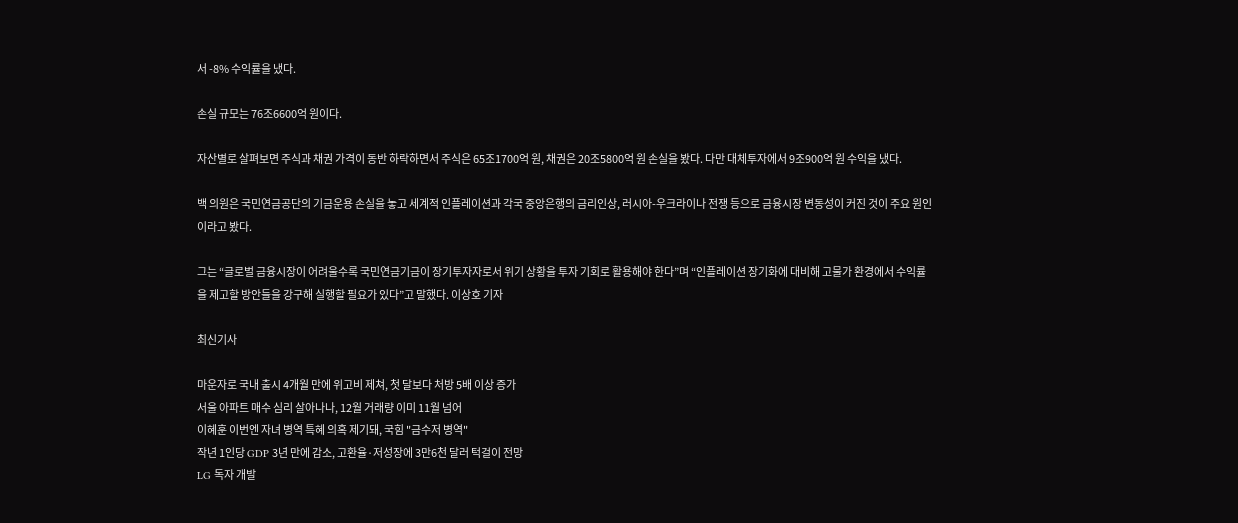서 -8% 수익률을 냈다.

손실 규모는 76조6600억 원이다.

자산별로 살펴보면 주식과 채권 가격이 동반 하락하면서 주식은 65조1700억 원, 채권은 20조5800억 원 손실을 봤다. 다만 대체투자에서 9조900억 원 수익을 냈다.

백 의원은 국민연금공단의 기금운용 손실을 놓고 세계적 인플레이션과 각국 중앙은행의 금리인상, 러시아-우크라이나 전쟁 등으로 금융시장 변동성이 커진 것이 주요 원인이라고 봤다.

그는 “글로벌 금융시장이 어려울수록 국민연금기금이 장기투자자로서 위기 상황을 투자 기회로 활용해야 한다”며 “인플레이션 장기화에 대비해 고물가 환경에서 수익률을 제고할 방안들을 강구해 실행할 필요가 있다”고 말했다. 이상호 기자

최신기사

마운자로 국내 출시 4개월 만에 위고비 제쳐, 첫 달보다 처방 5배 이상 증가
서울 아파트 매수 심리 살아나나, 12월 거래량 이미 11월 넘어
이혜훈 이번엔 자녀 병역 특혜 의혹 제기돼, 국힘 "금수저 병역"
작년 1인당 GDP 3년 만에 감소, 고환율·저성장에 3만6천 달러 턱걸이 전망
LG 독자 개발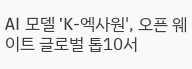AI 모델 'K-엑사원', 오픈 웨이트 글로벌 톱10서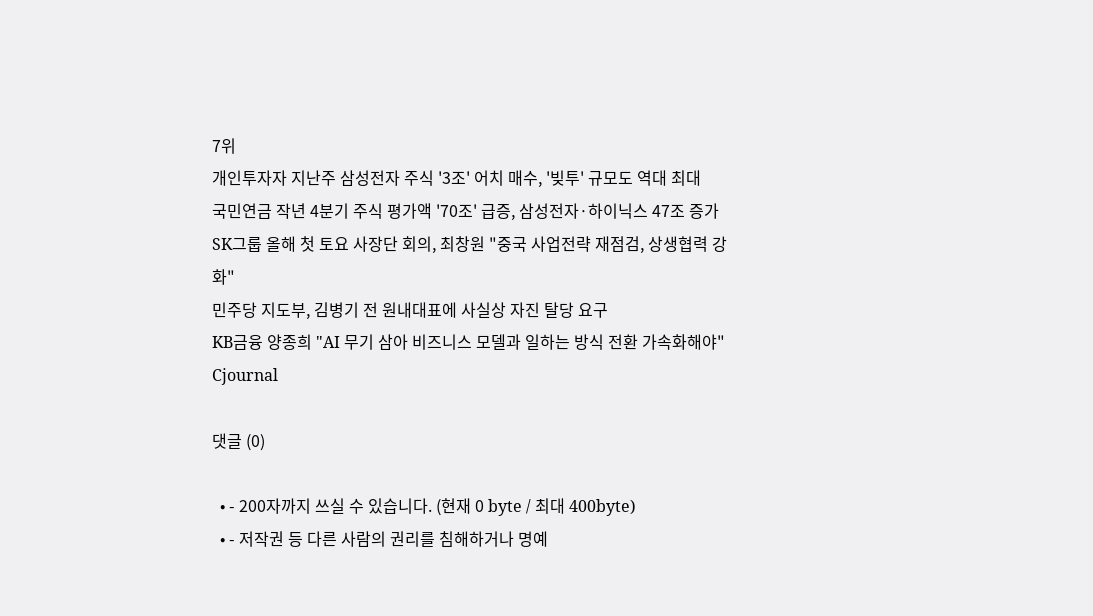7위
개인투자자 지난주 삼성전자 주식 '3조' 어치 매수, '빚투' 규모도 역대 최대
국민연금 작년 4분기 주식 평가액 '70조' 급증, 삼성전자·하이닉스 47조 증가
SK그룹 올해 첫 토요 사장단 회의, 최창원 "중국 사업전략 재점검, 상생협력 강화"
민주당 지도부, 김병기 전 원내대표에 사실상 자진 탈당 요구
KB금융 양종희 "AI 무기 삼아 비즈니스 모델과 일하는 방식 전환 가속화해야"
Cjournal

댓글 (0)

  • - 200자까지 쓰실 수 있습니다. (현재 0 byte / 최대 400byte)
  • - 저작권 등 다른 사람의 권리를 침해하거나 명예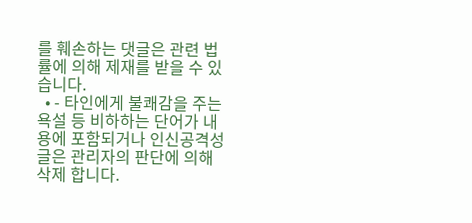를 훼손하는 댓글은 관련 법률에 의해 제재를 받을 수 있습니다.
  • - 타인에게 불쾌감을 주는 욕설 등 비하하는 단어가 내용에 포함되거나 인신공격성 글은 관리자의 판단에 의해 삭제 합니다.